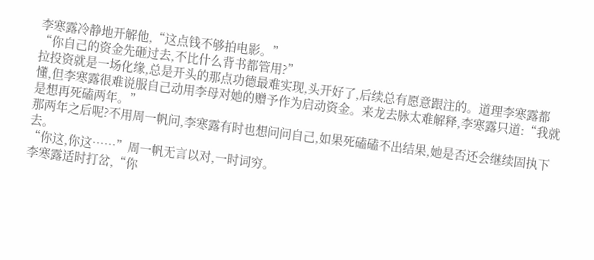李寒露冷静地开解他,“这点钱不够拍电影。”
“你自己的资金先砸过去,不比什么背书都管用?”
拉投资就是一场化缘,总是开头的那点功德最难实现,头开好了,后续总有愿意跟注的。道理李寒露都懂,但李寒露很难说服自己动用李母对她的赠予作为启动资金。来龙去脉太难解释,李寒露只道:“我就是想再死磕两年。”
那两年之后呢?不用周一帆问,李寒露有时也想问问自己,如果死磕磕不出结果,她是否还会继续固执下去。
“你这,你这……”周一帆无言以对,一时词穷。
李寒露适时打岔,“你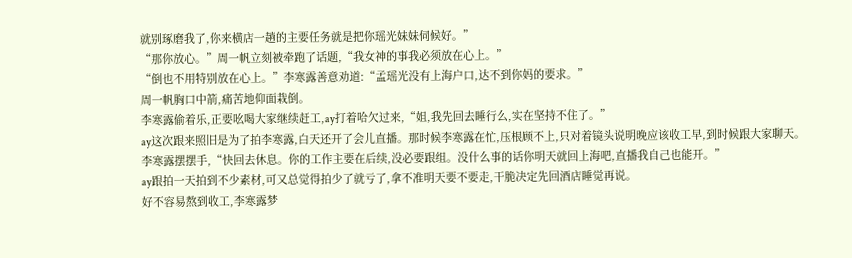就别琢磨我了,你来横店一趟的主要任务就是把你瑶光妹妹伺候好。”
“那你放心。”周一帆立刻被牵跑了话题,“我女神的事我必须放在心上。”
“倒也不用特别放在心上。”李寒露善意劝道:“孟瑶光没有上海户口,达不到你妈的要求。”
周一帆胸口中箭,痛苦地仰面栽倒。
李寒露偷着乐,正要吆喝大家继续赶工,ay打着哈欠过来,“姐,我先回去睡行么,实在坚持不住了。”
ay这次跟来照旧是为了拍李寒露,白天还开了会儿直播。那时候李寒露在忙,压根顾不上,只对着镜头说明晚应该收工早,到时候跟大家聊天。
李寒露摆摆手,“快回去休息。你的工作主要在后续,没必要跟组。没什么事的话你明天就回上海吧,直播我自己也能开。”
ay跟拍一天拍到不少素材,可又总觉得拍少了就亏了,拿不准明天要不要走,干脆决定先回酒店睡觉再说。
好不容易熬到收工,李寒露梦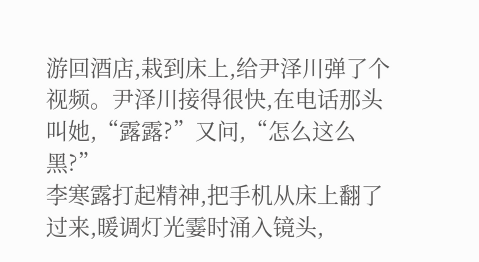游回酒店,栽到床上,给尹泽川弹了个视频。尹泽川接得很快,在电话那头叫她,“露露?”又问,“怎么这么黑?”
李寒露打起精神,把手机从床上翻了过来,暖调灯光霎时涌入镜头,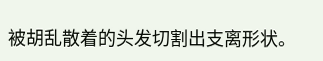被胡乱散着的头发切割出支离形状。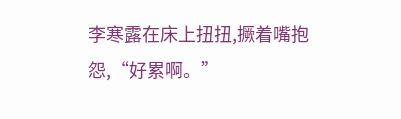李寒露在床上扭扭,撅着嘴抱怨,“好累啊。”